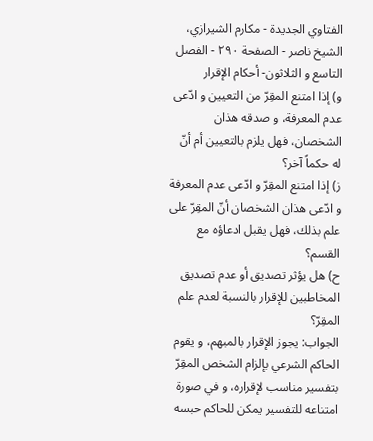الفتاوي الجديدة - مكارم الشيرازي، الشيخ ناصر - الصفحة ٢٩٠ - الفصل التاسع و الثلاثون- أحكام الإقرار
و) إذا امتنع المقِرّ من التعيين و ادّعى عدم المعرفة، و صدقه هذان الشخصان، فهل يلزم بالتعيين أم أنّ له حكماً آخر؟
ز) إذا امتنع المقِرّ و ادّعى عدم المعرفة و ادّعى هذان الشخصان أنّ المقِرّ على علم بذلك، فهل يقبل ادعاؤه مع القسم؟
ح) هل يؤثر تصديق أو عدم تصديق المخاطبين للإقرار بالنسبة لعدم علم المقِرّ؟
الجواب: يجوز الإقرار بالمبهم، و يقوم الحاكم الشرعي بإلزام الشخص المقِرّ بتفسير مناسب لإقراره، و في صورة امتناعه للتفسير يمكن للحاكم حبسه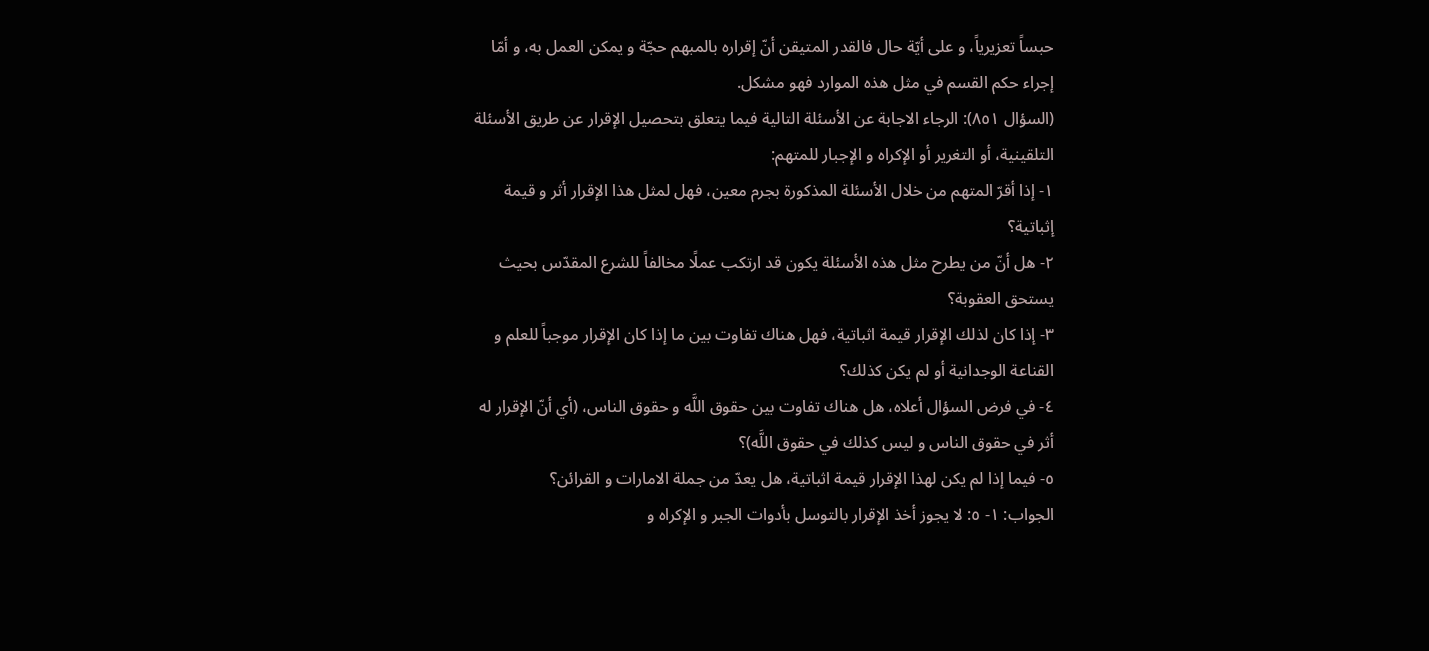حبساً تعزيرياً، و على أيّة حال فالقدر المتيقن أنّ إقراره بالمبهم حجّة و يمكن العمل به، و أمّا إجراء حكم القسم في مثل هذه الموارد فهو مشكل.
(السؤال ٨٥١): الرجاء الاجابة عن الأسئلة التالية فيما يتعلق بتحصيل الإقرار عن طريق الأسئلة التلقينية، أو التغرير أو الإكراه و الإجبار للمتهم:
١- إذا أقرّ المتهم من خلال الأسئلة المذكورة بجرم معين، فهل لمثل هذا الإقرار أثر و قيمة إثباتية؟
٢- هل أنّ من يطرح مثل هذه الأسئلة يكون قد ارتكب عملًا مخالفاً للشرع المقدّس بحيث يستحق العقوبة؟
٣- إذا كان لذلك الإقرار قيمة اثباتية، فهل هناك تفاوت بين ما إذا كان الإقرار موجباً للعلم و القناعة الوجدانية أو لم يكن كذلك؟
٤- في فرض السؤال أعلاه، هل هناك تفاوت بين حقوق اللَّه و حقوق الناس، (أي أنّ الإقرار له أثر في حقوق الناس و ليس كذلك في حقوق اللَّه)؟
٥- فيما إذا لم يكن لهذا الإقرار قيمة اثباتية، هل يعدّ من جملة الامارات و القرائن؟
الجواب: ١- ٥: لا يجوز أخذ الإقرار بالتوسل بأدوات الجبر و الإكراه و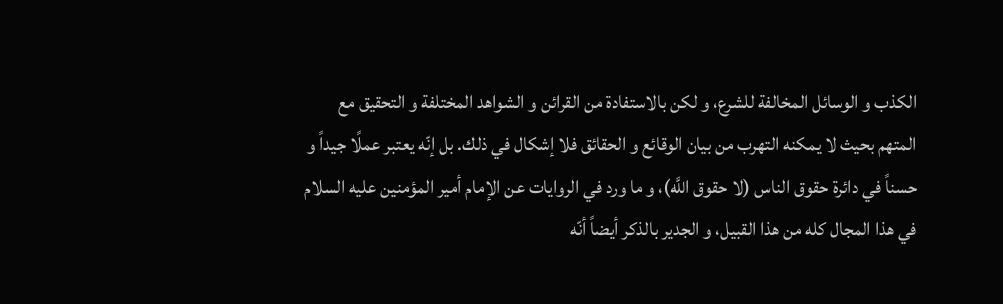الكذب و الوسائل المخالفة للشرع، و لكن بالاستفادة من القرائن و الشواهد المختلفة و التحقيق مع المتهم بحيث لا يمكنه التهرب من بيان الوقائع و الحقائق فلا إشكال في ذلك. بل إنّه يعتبر عملًا جيداً و حسناً في دائرة حقوق الناس (لا حقوق اللَّه)، و ما ورد في الروايات عن الإمام أمير المؤمنين عليه السلام في هذا المجال كله من هذا القبيل، و الجدير بالذكر أيضاً أنّه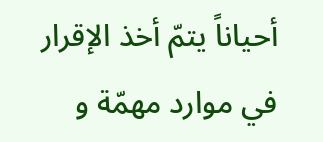أحياناً يتمّ أخذ الإقرار في موارد مهمّة و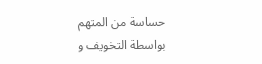حساسة من المتهم بواسطة التخويف و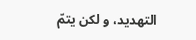التهديد، و لكن يتمّ